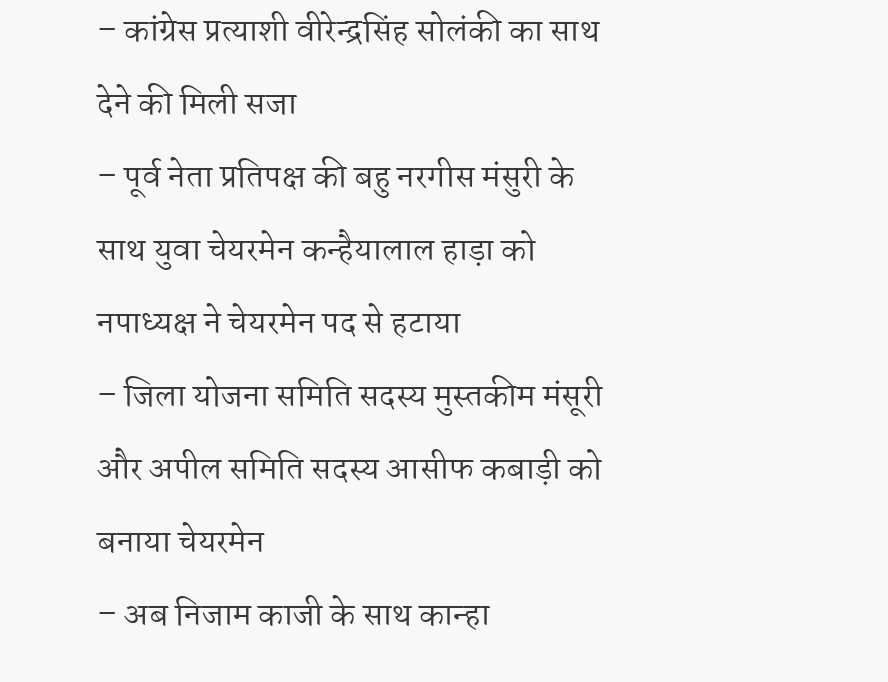– कांग्रेस प्रत्याशी वीरेन्द्रसिंह सोलंकी का साथ देने की मिली सजा
– पूर्व नेता प्रतिपक्ष की बहु नरगीस मंसुरी के साथ युवा चेयरमेन कन्हैयालाल हाड़ा को नपाध्यक्ष ने चेयरमेन पद से हटाया
– जिला योजना समिति सदस्य मुस्तकीम मंसूरी और अपील समिति सदस्य आसीफ कबाड़ी को बनाया चेयरमेन
– अब निजाम काजी के साथ कान्हा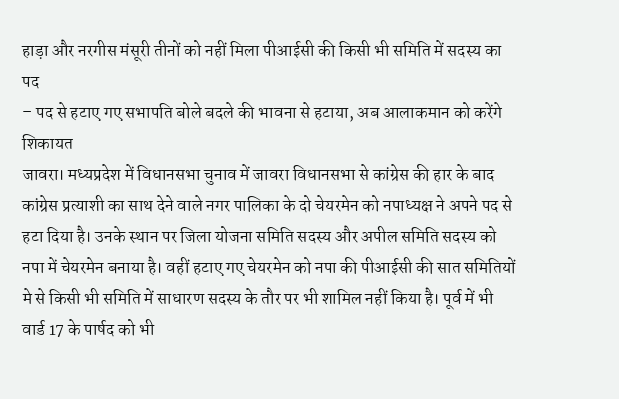हाड़ा और नरगीस मंसूरी तीनों को नहीं मिला पीआईसी की किसी भी समिति में सदस्य का पद
– पद से हटाए गए सभापति बोले बदले की भावना से हटाया, अब आलाकमान को करेंगे शिकायत
जावरा। मध्यप्रदेश में विधानसभा चुनाव में जावरा विधानसभा से कांग्रेस की हार के बाद कांग्रेस प्रत्याशी का साथ देने वाले नगर पालिका के दो चेयरमेन को नपाध्यक्ष ने अपने पद से हटा दिया है। उनके स्थान पर जिला योजना समिति सदस्य और अपील समिति सदस्य को नपा में चेयरमेन बनाया है। वहीं हटाए गए चेयरमेन को नपा की पीआईसी की सात समितियों मे से किसी भी समिति में साधारण सदस्य के तौर पर भी शामिल नहीं किया है। पूर्व में भी वार्ड 17 के पार्षद को भी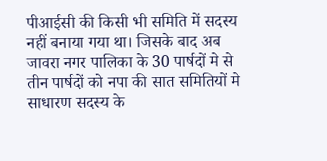पीआईसी की किसी भी समिति में सदस्य नहीं बनाया गया था। जिसके बाद अब जावरा नगर पालिका के 30 पार्षदों मे से तीन पार्षदों को नपा की सात समितियों मे साधारण सदस्य के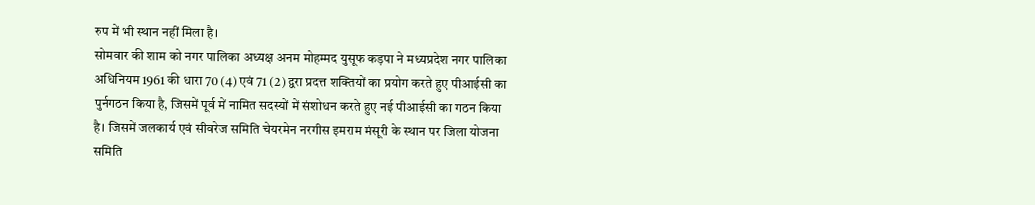रुप में भी स्थान नहीं मिला है।
सोमवार की शाम को नगर पालिका अध्यक्ष अनम मोहम्मद युसूफ कड़पा ने मध्यप्रदेश नगर पालिका अधिनियम 1961 की धारा 70 (4) एवं 71 (2) द्वरा प्रदत्त शक्तियों का प्रयोग करते हुए पीआईसी का पुर्नगठन किया है, जिसमें पूर्व में नामित सदस्यों में संशोधन करते हुए नई पीआईसी का गठन किया है। जिसमें जलकार्य एवं सीवरेज समिति चेयरमेन नरगीस इमराम मंसूरी के स्थान पर जिला योजना समिति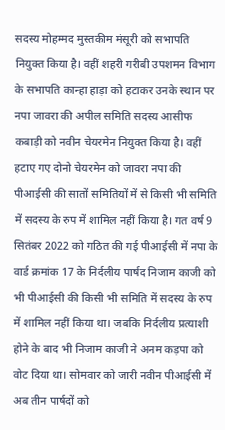सदस्य मोहम्मद मुस्तकीम मंसूरी को सभापति नियुक्त किया है। वहीं शहरी गरीबी उपशमन विभाग के सभापति कान्हा हाड़ा को हटाकर उनके स्थान पर नपा जावरा की अपील समिति सदस्य आसीफ कबाड़ी को नवीन चेयरमेन नियुक्त किया है। वहीं हटाए गए दोनो चेयरमेन को जावरा नपा की पीआईसी की सातों समितियों में से किसी भी समिति में सदस्य के रुप में शामिल नहीं किया है। गत वर्ष 9 सितंबर 2022 को गठित की गई पीआईसी में नपा के वार्ड क्रमांक 17 के निर्दलीय पार्षद निजाम काजी को भी पीआईसी की किसी भी समिति में सदस्य के रुप में शामिल नहीं किया था। जबकि निर्दलीय प्रत्याशी होने के बाद भी निजाम काजी ने अनम कड़पा को वोट दिया था। सोमवार को जारी नवीन पीआईसी में अब तीन पार्षदों को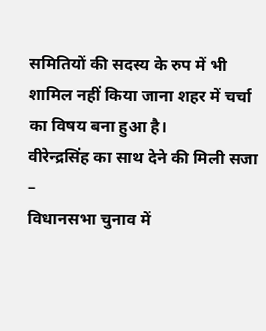समितियों की सदस्य के रुप में भी शामिल नहीं किया जाना शहर में चर्चा का विषय बना हुआ है।
वीरेन्द्रसिंह का साथ देने की मिली सजा –
विधानसभा चुनाव में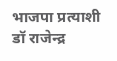भाजपा प्रत्याशी डॉ राजेन्द्र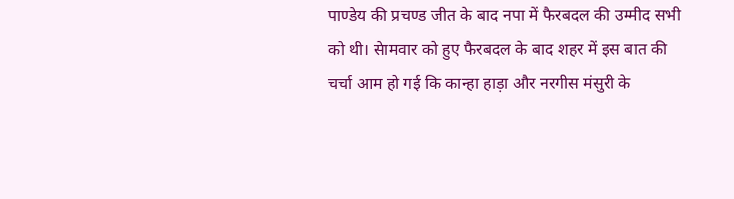पाण्डेय की प्रचण्ड जीत के बाद नपा में फैरबदल की उम्मीद सभी को थी। सेामवार को हुए फैरबदल के बाद शहर में इस बात की चर्चा आम हो गई कि कान्हा हाड़ा और नरगीस मंसुरी के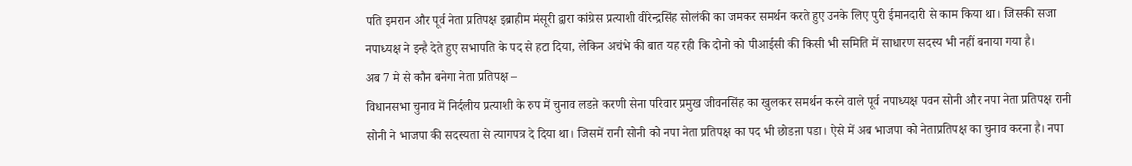पति इमरान और पूर्व नेता प्रतिपक्ष इब्राहीम मंसूरी द्वारा कांग्रेस प्रत्याशी वीरेन्द्रसिंह सोलंकी का जमकर समर्थन करते हुए उनके लिए पुरी ईमानदारी से काम किया था। जिसकी सजा नपाध्यक्ष ने इन्है देते हुए सभापति के पद से हटा दिया, लेकिन अचंभे की बात यह रही कि दोनो को पीआईसी की किसी भी समिति में साधारण सदस्य भी नहीं बनाया गया है।
अब 7 मे से कौन बनेगा नेता प्रतिपक्ष –
विधानसभा चुनाव में निर्दलीय प्रत्याशी के रुप में चुनाव लडऩे करणी सेना परिवार प्रमुख जीवनसिंह का खुलकर समर्थन करने वाले पूर्व नपाध्यक्ष पवन सोनी और नपा नेता प्रतिपक्ष रानी सोनी ने भाजपा की सदस्यता से त्यागपत्र दे दिया था। जिसमें रानी सोनी को नपा नेता प्रतिपक्ष का पद भी छोडऩा पडा। ऐसे में अब भाजपा को नेताप्रतिपक्ष का चुनाव करना है। नपा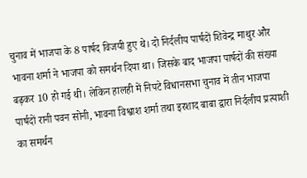चुनाव में भाजपा के 8 पार्षद विजयी हुए थे। दो निर्दलीय पार्षदों शिवेन्द्र माथुर और भावना शर्मा ने भाजपा को समर्थन दिया था। जिसके बाद भाजपा पार्षदों की संख्या बढ़कर 10 हो गई थी। लेकिन हालही में निपटे विधानसभा चुनाव में तीन भाजपा पार्षदों रानी पवन सोनी, भावना विश्वाश शर्मा तथा इरशाद बाबा द्वारा निर्दलीय प्रत्याशी का समर्थन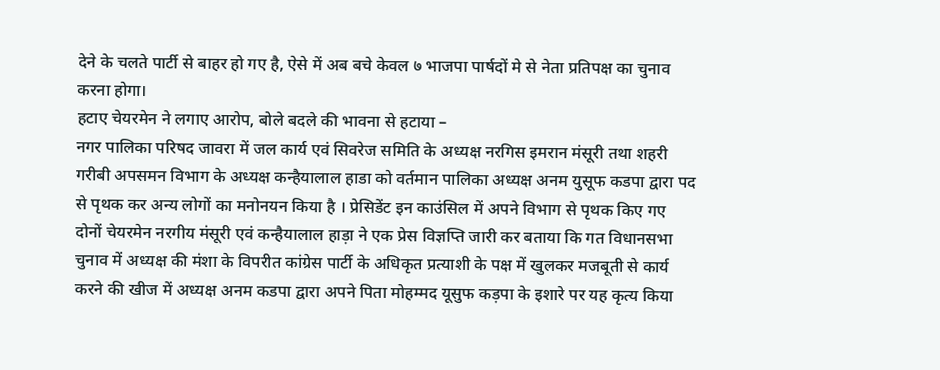देने के चलते पार्टी से बाहर हो गए है, ऐसे में अब बचे केवल ७ भाजपा पार्षदों मे से नेता प्रतिपक्ष का चुनाव करना होगा।
हटाए चेयरमेन ने लगाए आरोप, बोले बदले की भावना से हटाया –
नगर पालिका परिषद जावरा में जल कार्य एवं सिवरेज समिति के अध्यक्ष नरगिस इमरान मंसूरी तथा शहरी गरीबी अपसमन विभाग के अध्यक्ष कन्हैयालाल हाडा को वर्तमान पालिका अध्यक्ष अनम युसूफ कडपा द्वारा पद से पृथक कर अन्य लोगों का मनोनयन किया है । प्रेसिडेंट इन काउंसिल में अपने विभाग से पृथक किए गए दोनों चेयरमेन नरगीय मंसूरी एवं कन्हैयालाल हाड़ा ने एक प्रेस विज्ञप्ति जारी कर बताया कि गत विधानसभा चुनाव में अध्यक्ष की मंशा के विपरीत कांग्रेस पार्टी के अधिकृत प्रत्याशी के पक्ष में खुलकर मजबूती से कार्य करने की खीज में अध्यक्ष अनम कडपा द्वारा अपने पिता मोहम्मद यूसुफ कड़पा के इशारे पर यह कृत्य किया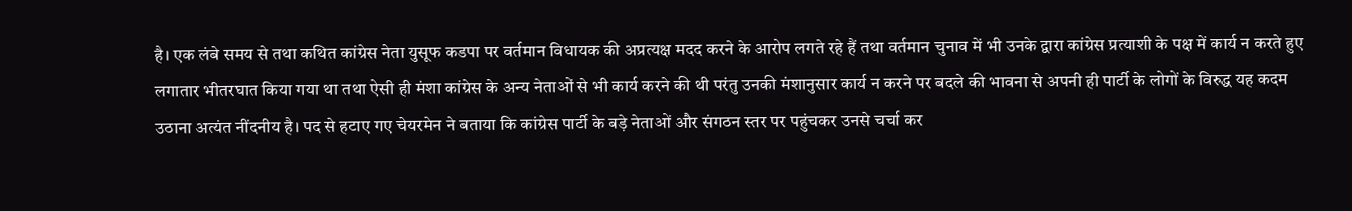है। एक लंबे समय से तथा कथित कांग्रेस नेता युसूफ कडपा पर वर्तमान विधायक की अप्रत्यक्ष मदद करने के आरोप लगते रहे हैं तथा वर्तमान चुनाव में भी उनके द्वारा कांग्रेस प्रत्याशी के पक्ष में कार्य न करते हुए लगातार भीतरघात किया गया था तथा ऐसी ही मंशा कांग्रेस के अन्य नेताओं से भी कार्य करने की थी परंतु उनकी मंशानुसार कार्य न करने पर बदले की भावना से अपनी ही पार्टी के लोगों के विरुद्ध यह कदम उठाना अत्यंत नींदनीय है। पद से हटाए गए चेयरमेन ने बताया कि कांग्रेस पार्टी के बड़े नेताओं और संगठन स्तर पर पहुंचकर उनसे चर्चा कर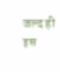जल्द ही इस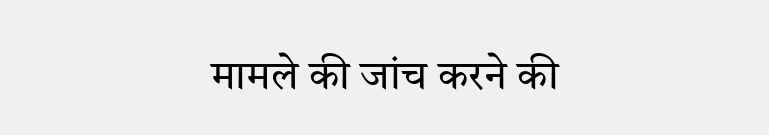मामले की जांच करने की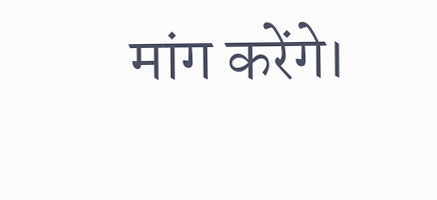मांग करेंगे।